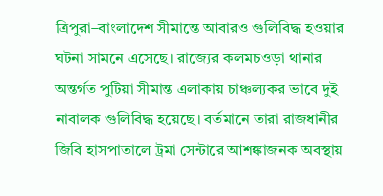ত্রিপুরা–বাংলাদেশ সীমান্তে আবারও গুলিবিদ্ধ হওয়ার ঘটনা সামনে এসেছে। রাজ্যের কলমচওড়া থানার অন্তর্গত পুটিয়া সীমান্ত এলাকায় চাঞ্চল্যকর ভাবে দুই নাবালক গুলিবিদ্ধ হয়েছে। বর্তমানে তারা রাজধানীর জিবি হাসপাতালে ট্রমা সেন্টারে আশঙ্কাজনক অবস্থায়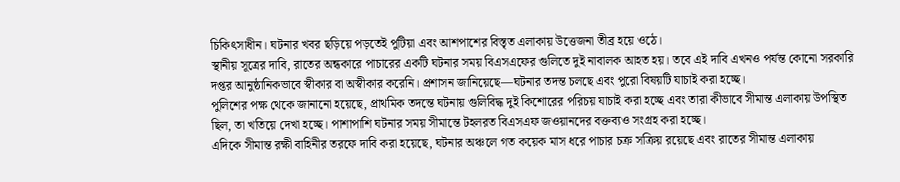চিকিৎসাধীন। ঘটনার খবর ছড়িয়ে পড়তেই পুটিয়া এবং আশপাশের বিস্তৃত এলাকায় উত্তেজনা তীব্র হয়ে ওঠে।
স্থানীয় সূত্রের দাবি, রাতের অন্ধকারে পাচারের একটি ঘটনার সময় বিএসএফের গুলিতে দুই নাবালক আহত হয়। তবে এই দাবি এখনও পর্যন্ত কোনো সরকারি দপ্তর আনুষ্ঠানিকভাবে স্বীকার বা অস্বীকার করেনি। প্রশাসন জানিয়েছে—ঘটনার তদন্ত চলছে এবং পুরো বিষয়টি যাচাই করা হচ্ছে।
পুলিশের পক্ষ থেকে জানানো হয়েছে, প্রাথমিক তদন্তে ঘটনায় গুলিবিদ্ধ দুই কিশোরের পরিচয় যাচাই করা হচ্ছে এবং তারা কীভাবে সীমান্ত এলাকায় উপস্থিত ছিল, তা খতিয়ে দেখা হচ্ছে। পাশাপাশি ঘটনার সময় সীমান্তে টহলরত বিএসএফ জওয়ানদের বক্তব্যও সংগ্রহ করা হচ্ছে।
এদিকে সীমান্ত রক্ষী বাহিনীর তরফে দাবি করা হয়েছে, ঘটনার অঞ্চলে গত কয়েক মাস ধরে পাচার চক্র সক্রিয় রয়েছে এবং রাতের সীমান্ত এলাকায়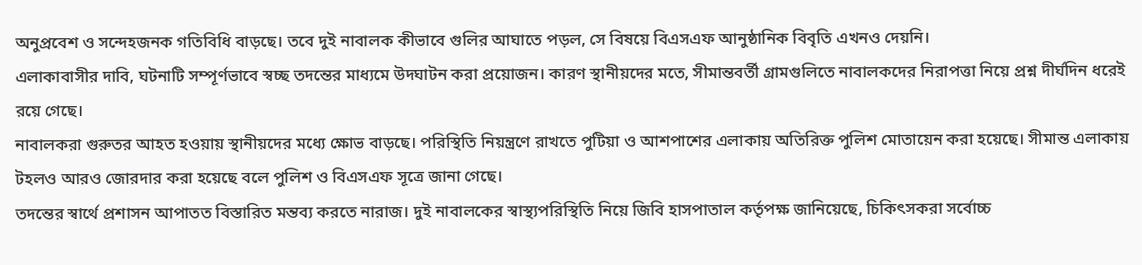অনুপ্রবেশ ও সন্দেহজনক গতিবিধি বাড়ছে। তবে দুই নাবালক কীভাবে গুলির আঘাতে পড়ল, সে বিষয়ে বিএসএফ আনুষ্ঠানিক বিবৃতি এখনও দেয়নি।
এলাকাবাসীর দাবি, ঘটনাটি সম্পূর্ণভাবে স্বচ্ছ তদন্তের মাধ্যমে উদঘাটন করা প্রয়োজন। কারণ স্থানীয়দের মতে, সীমান্তবর্তী গ্রামগুলিতে নাবালকদের নিরাপত্তা নিয়ে প্রশ্ন দীর্ঘদিন ধরেই রয়ে গেছে।
নাবালকরা গুরুতর আহত হওয়ায় স্থানীয়দের মধ্যে ক্ষোভ বাড়ছে। পরিস্থিতি নিয়ন্ত্রণে রাখতে পুটিয়া ও আশপাশের এলাকায় অতিরিক্ত পুলিশ মোতায়েন করা হয়েছে। সীমান্ত এলাকায় টহলও আরও জোরদার করা হয়েছে বলে পুলিশ ও বিএসএফ সূত্রে জানা গেছে।
তদন্তের স্বার্থে প্রশাসন আপাতত বিস্তারিত মন্তব্য করতে নারাজ। দুই নাবালকের স্বাস্থ্যপরিস্থিতি নিয়ে জিবি হাসপাতাল কর্তৃপক্ষ জানিয়েছে, চিকিৎসকরা সর্বোচ্চ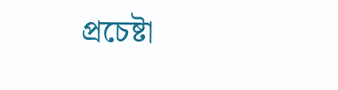প্রচেষ্টা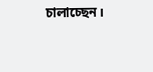চালাচ্ছেন।